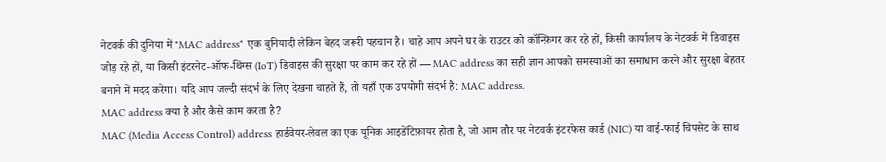नेटवर्क की दुनिया में "MAC address" एक बुनियादी लेकिन बेहद जरूरी पहचान है। चाहे आप अपने घर के राउटर को कॉन्फ़िगर कर रहे हों, किसी कार्यालय के नेटवर्क में डिवाइस जोड़ रहे हों, या किसी इंटरनेट‑ऑफ‑थिंग्स (IoT) डिवाइस की सुरक्षा पर काम कर रहे हों — MAC address का सही ज्ञान आपको समस्याओं का समाधान करने और सुरक्षा बेहतर बनाने में मदद करेगा। यदि आप जल्दी संदर्भ के लिए देखना चाहते हैं, तो यहाँ एक उपयोगी संदर्भ है: MAC address.
MAC address क्या है और कैसे काम करता है?
MAC (Media Access Control) address हार्डवेयर‑लेवल का एक यूनिक आइडेंटिफ़ायर होता है, जो आम तौर पर नेटवर्क इंटरफेस कार्ड (NIC) या वाई‑फाई चिपसेट के साथ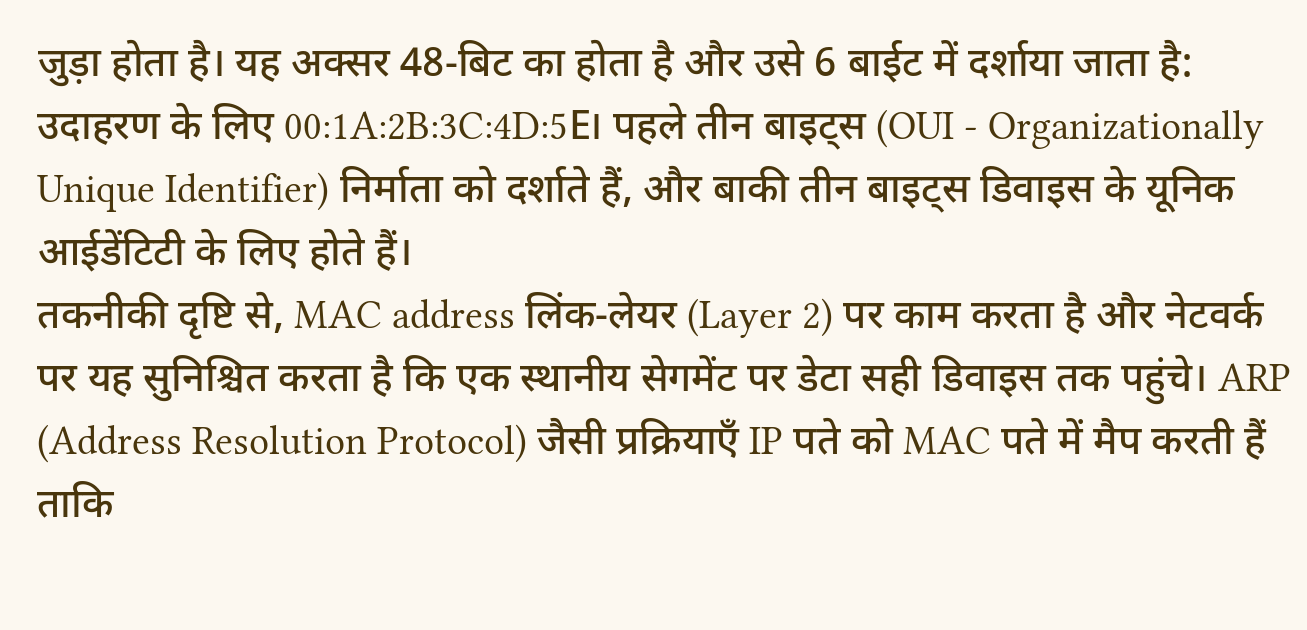जुड़ा होता है। यह अक्सर 48‑बिट का होता है और उसे 6 बाईट में दर्शाया जाता है: उदाहरण के लिए 00:1A:2B:3C:4D:5E। पहले तीन बाइट्स (OUI - Organizationally Unique Identifier) निर्माता को दर्शाते हैं, और बाकी तीन बाइट्स डिवाइस के यूनिक आईडेंटिटी के लिए होते हैं।
तकनीकी दृष्टि से, MAC address लिंक‑लेयर (Layer 2) पर काम करता है और नेटवर्क पर यह सुनिश्चित करता है कि एक स्थानीय सेगमेंट पर डेटा सही डिवाइस तक पहुंचे। ARP (Address Resolution Protocol) जैसी प्रक्रियाएँ IP पते को MAC पते में मैप करती हैं ताकि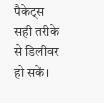पैकेट्स सही तरीके से डिलीवर हो सकें।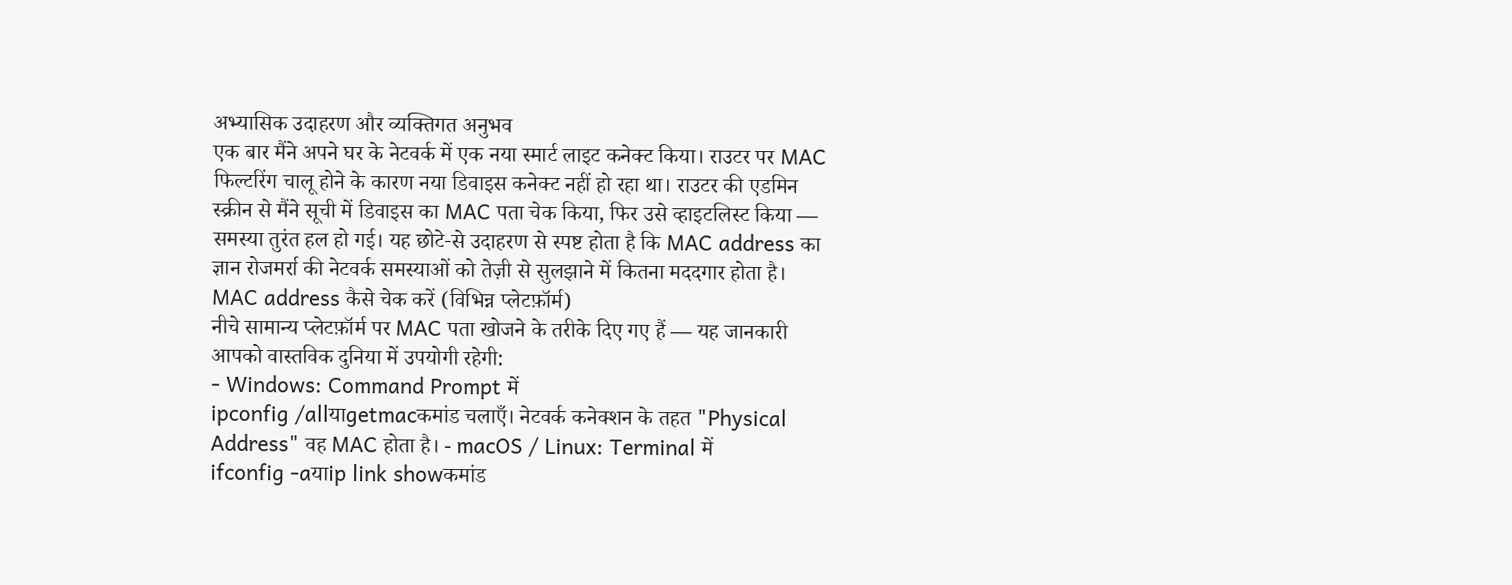अभ्यासिक उदाहरण और व्यक्तिगत अनुभव
एक बार मैंने अपने घर के नेटवर्क में एक नया स्मार्ट लाइट कनेक्ट किया। राउटर पर MAC फिल्टरिंग चालू होने के कारण नया डिवाइस कनेक्ट नहीं हो रहा था। राउटर की एडमिन स्क्रीन से मैंने सूची में डिवाइस का MAC पता चेक किया, फिर उसे व्हाइटलिस्ट किया — समस्या तुरंत हल हो गई। यह छोटे‑से उदाहरण से स्पष्ट होता है कि MAC address का ज्ञान रोजमर्रा की नेटवर्क समस्याओं को तेज़ी से सुलझाने में कितना मददगार होता है।
MAC address कैसे चेक करें (विभिन्न प्लेटफ़ॉर्म)
नीचे सामान्य प्लेटफ़ॉर्म पर MAC पता खोजने के तरीके दिए गए हैं — यह जानकारी आपको वास्तविक दुनिया में उपयोगी रहेगी:
- Windows: Command Prompt में
ipconfig /allयाgetmacकमांड चलाएँ। नेटवर्क कनेक्शन के तहत "Physical Address" वह MAC होता है। - macOS / Linux: Terminal में
ifconfig -aयाip link showकमांड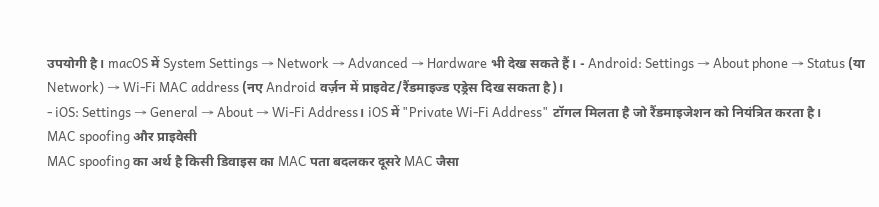उपयोगी है। macOS में System Settings → Network → Advanced → Hardware भी देख सकते हैं। - Android: Settings → About phone → Status (या Network) → Wi‑Fi MAC address (नए Android वर्ज़न में प्राइवेट/रैंडमाइज्ड एड्रेस दिख सकता है)।
- iOS: Settings → General → About → Wi‑Fi Address। iOS में "Private Wi‑Fi Address" टॉगल मिलता है जो रैंडमाइजेशन को नियंत्रित करता है।
MAC spoofing और प्राइवेसी
MAC spoofing का अर्थ है किसी डिवाइस का MAC पता बदलकर दूसरे MAC जैसा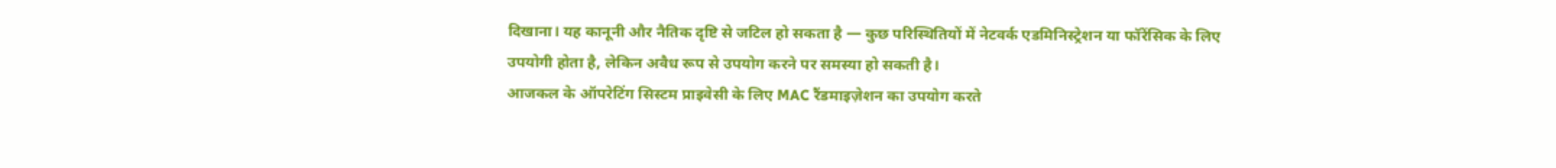दिखाना। यह कानूनी और नैतिक दृष्टि से जटिल हो सकता है — कुछ परिस्थितियों में नेटवर्क एडमिनिस्ट्रेशन या फॉरेंसिक के लिए उपयोगी होता है, लेकिन अवैध रूप से उपयोग करने पर समस्या हो सकती है।
आजकल के ऑपरेटिंग सिस्टम प्राइवेसी के लिए MAC रैंडमाइज़ेशन का उपयोग करते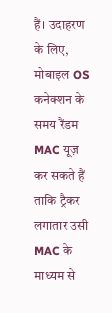हैं। उदाहरण के लिए, मोबाइल OS कनेक्शन के समय रैंडम MAC यूज़ कर सकते हैं ताकि ट्रैकर लगातार उसी MAC के माध्यम से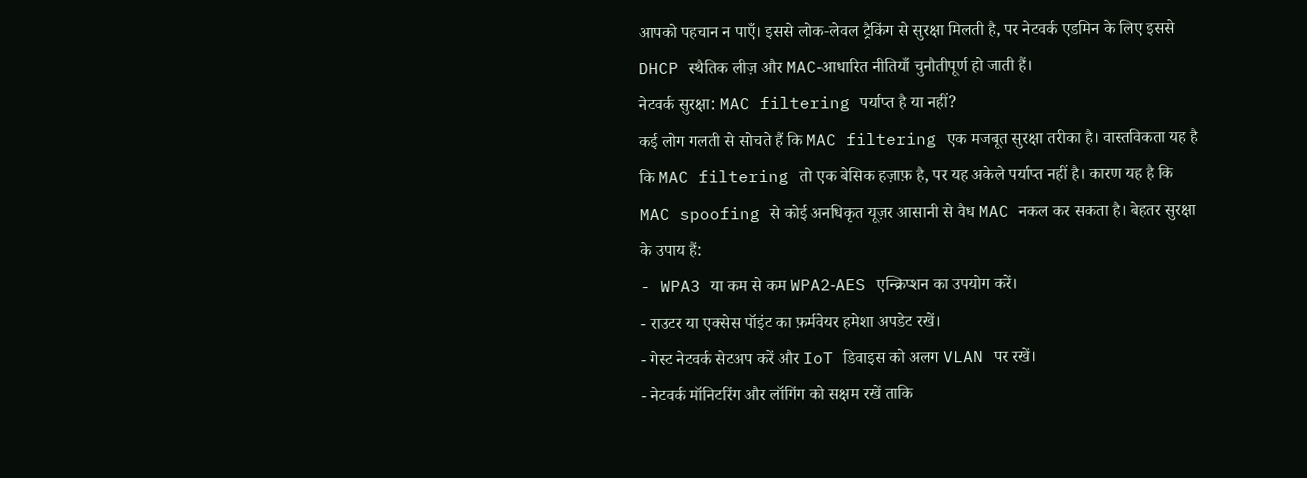आपको पहचान न पाएँ। इससे लोक‑लेवल ट्रैकिंग से सुरक्षा मिलती है, पर नेटवर्क एडमिन के लिए इससे DHCP स्थैतिक लीज़ और MAC‑आधारित नीतियाँ चुनौतीपूर्ण हो जाती हैं।
नेटवर्क सुरक्षा: MAC filtering पर्याप्त है या नहीं?
कई लोग गलती से सोचते हैं कि MAC filtering एक मजबूत सुरक्षा तरीका है। वास्तविकता यह है कि MAC filtering तो एक बेसिक हज़ाफ़ है, पर यह अकेले पर्याप्त नहीं है। कारण यह है कि MAC spoofing से कोई अनधिकृत यूज़र आसानी से वैध MAC नकल कर सकता है। बेहतर सुरक्षा के उपाय हैं:
- WPA3 या कम से कम WPA2‑AES एन्क्रिप्शन का उपयोग करें।
- राउटर या एक्सेस पॉइंट का फ़र्मवेयर हमेशा अपडेट रखें।
- गेस्ट नेटवर्क सेटअप करें और IoT डिवाइस को अलग VLAN पर रखें।
- नेटवर्क मॉनिटरिंग और लॉगिंग को सक्षम रखें ताकि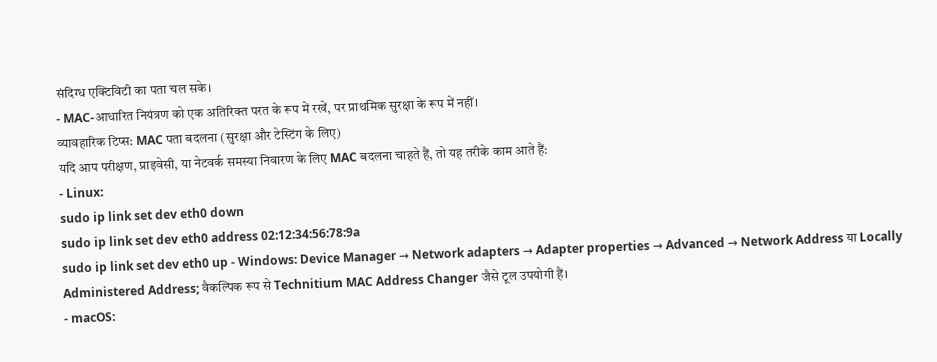संदिग्ध एक्टिविटी का पता चल सके।
- MAC‑आधारित नियंत्रण को एक अतिरिक्त परत के रूप में रखें, पर प्राथमिक सुरक्षा के रूप में नहीं।
व्यावहारिक टिप्स: MAC पता बदलना (सुरक्षा और टेस्टिंग के लिए)
यदि आप परीक्षण, प्राइवेसी, या नेटवर्क समस्या निवारण के लिए MAC बदलना चाहते हैं, तो यह तरीके काम आते हैं:
- Linux:
sudo ip link set dev eth0 down
sudo ip link set dev eth0 address 02:12:34:56:78:9a
sudo ip link set dev eth0 up - Windows: Device Manager → Network adapters → Adapter properties → Advanced → Network Address या Locally Administered Address; वैकल्पिक रूप से Technitium MAC Address Changer जैसे टूल उपयोगी हैं।
- macOS: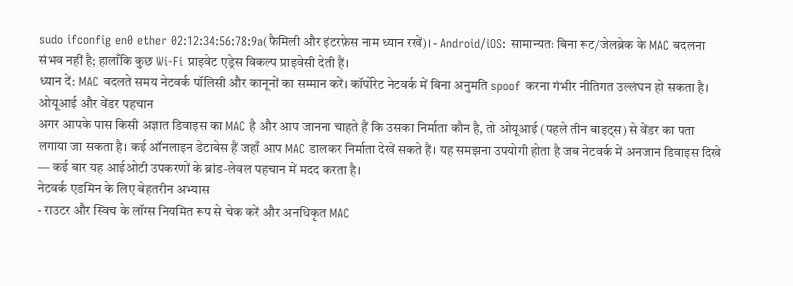sudo ifconfig en0 ether 02:12:34:56:78:9a(फैमिली और इंटरफ़ेस नाम ध्यान रखें)। - Android/iOS: सामान्यतः बिना रूट/जेलब्रेक के MAC बदलना संभव नहीं है; हालाँकि कुछ Wi‑Fi प्राइवेट एड्रेस विकल्प प्राइवेसी देती हैं।
ध्यान दें: MAC बदलते समय नेटवर्क पॉलिसी और कानूनों का सम्मान करें। कॉर्पोरेट नेटवर्क में बिना अनुमति spoof करना गंभीर नीतिगत उल्लंघन हो सकता है।
ओयूआई और वेंडर पहचान
अगर आपके पास किसी अज्ञात डिवाइस का MAC है और आप जानना चाहते हैं कि उसका निर्माता कौन है, तो ओयूआई (पहले तीन बाइट्स) से वेंडर का पता लगाया जा सकता है। कई ऑनलाइन डेटाबेस हैं जहाँ आप MAC डालकर निर्माता देखें सकते हैं। यह समझना उपयोगी होता है जब नेटवर्क में अनजान डिवाइस दिखे — कई बार यह आईओटी उपकरणों के ब्रांड‑लेवल पहचान में मदद करता है।
नेटवर्क एडमिन के लिए बेहतरीन अभ्यास
- राउटर और स्विच के लॉग्स नियमित रूप से चेक करें और अनधिकृत MAC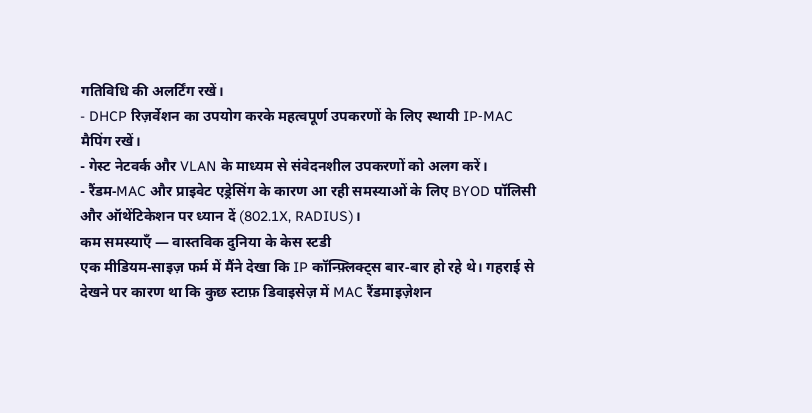गतिविधि की अलर्टिंग रखें।
- DHCP रिज़र्वेशन का उपयोग करके महत्वपूर्ण उपकरणों के लिए स्थायी IP‑MAC मैपिंग रखें।
- गेस्ट नेटवर्क और VLAN के माध्यम से संवेदनशील उपकरणों को अलग करें।
- रैंडम‑MAC और प्राइवेट एड्रेसिंग के कारण आ रही समस्याओं के लिए BYOD पॉलिसी और ऑथेंटिकेशन पर ध्यान दें (802.1X, RADIUS)।
कम समस्याएँ — वास्तविक दुनिया के केस स्टडी
एक मीडियम‑साइज़ फर्म में मैंने देखा कि IP कॉन्फ़्लिक्ट्स बार‑बार हो रहे थे। गहराई से देखने पर कारण था कि कुछ स्टाफ़ डिवाइसेज़ में MAC रैंडमाइज़ेशन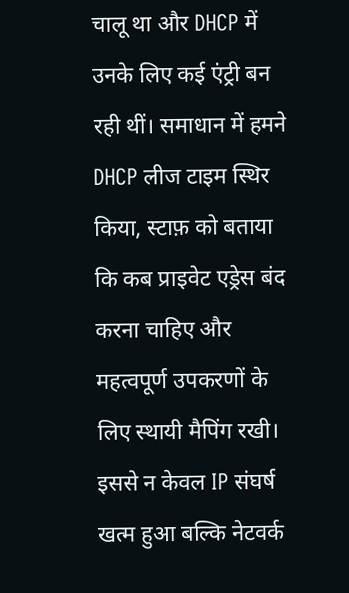चालू था और DHCP में उनके लिए कई एंट्री बन रही थीं। समाधान में हमने DHCP लीज टाइम स्थिर किया, स्टाफ़ को बताया कि कब प्राइवेट एड्रेस बंद करना चाहिए और महत्वपूर्ण उपकरणों के लिए स्थायी मैपिंग रखी। इससे न केवल IP संघर्ष खत्म हुआ बल्कि नेटवर्क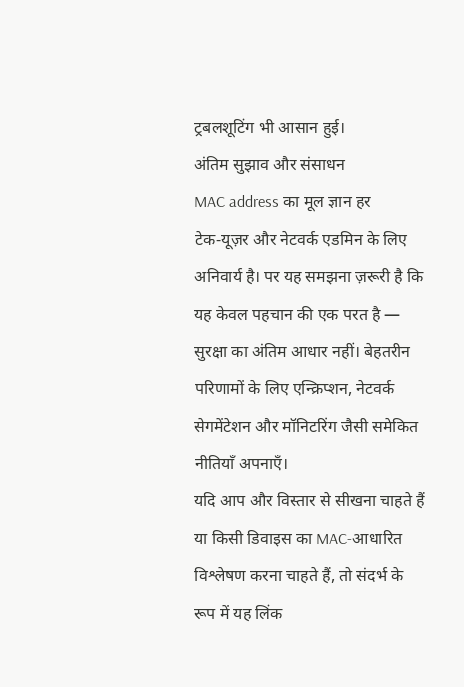ट्रबलशूटिंग भी आसान हुई।
अंतिम सुझाव और संसाधन
MAC address का मूल ज्ञान हर टेक‑यूज़र और नेटवर्क एडमिन के लिए अनिवार्य है। पर यह समझना ज़रूरी है कि यह केवल पहचान की एक परत है — सुरक्षा का अंतिम आधार नहीं। बेहतरीन परिणामों के लिए एन्क्रिप्शन, नेटवर्क सेगमेंटेशन और मॉनिटरिंग जैसी समेकित नीतियाँ अपनाएँ।
यदि आप और विस्तार से सीखना चाहते हैं या किसी डिवाइस का MAC‑आधारित विश्लेषण करना चाहते हैं, तो संदर्भ के रूप में यह लिंक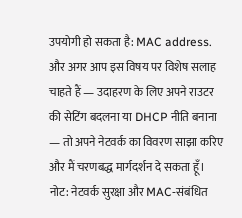उपयोगी हो सकता है: MAC address. और अगर आप इस विषय पर विशेष सलाह चाहते हैं — उदाहरण के लिए अपने राउटर की सेटिंग बदलना या DHCP नीति बनाना — तो अपने नेटवर्क का विवरण साझा करिए और मैं चरणबद्ध मार्गदर्शन दे सकता हूँ।
नोट: नेटवर्क सुरक्षा और MAC‑संबंधित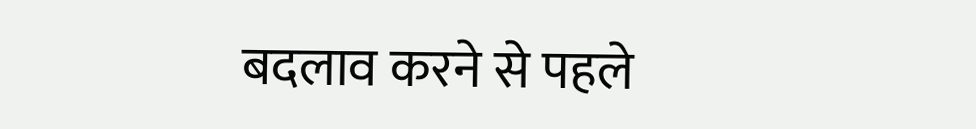बदलाव करने से पहले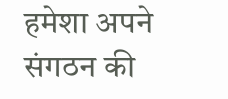हमेशा अपने संगठन की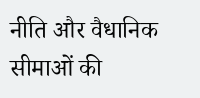नीति और वैधानिक सीमाओं की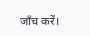जाँच करें।